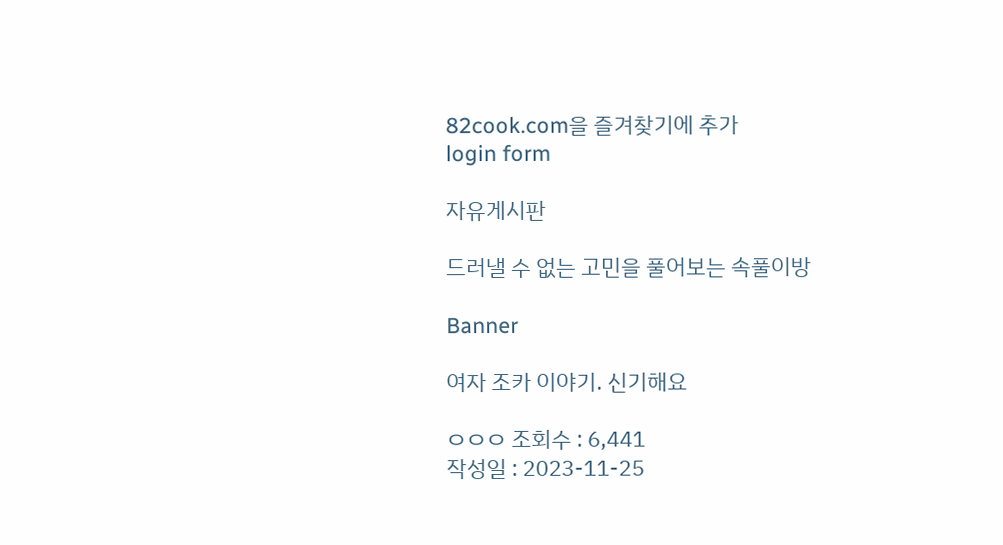82cook.com을 즐겨찾기에 추가
login form

자유게시판

드러낼 수 없는 고민을 풀어보는 속풀이방

Banner

여자 조카 이야기. 신기해요

ㅇㅇㅇ 조회수 : 6,441
작성일 : 2023-11-25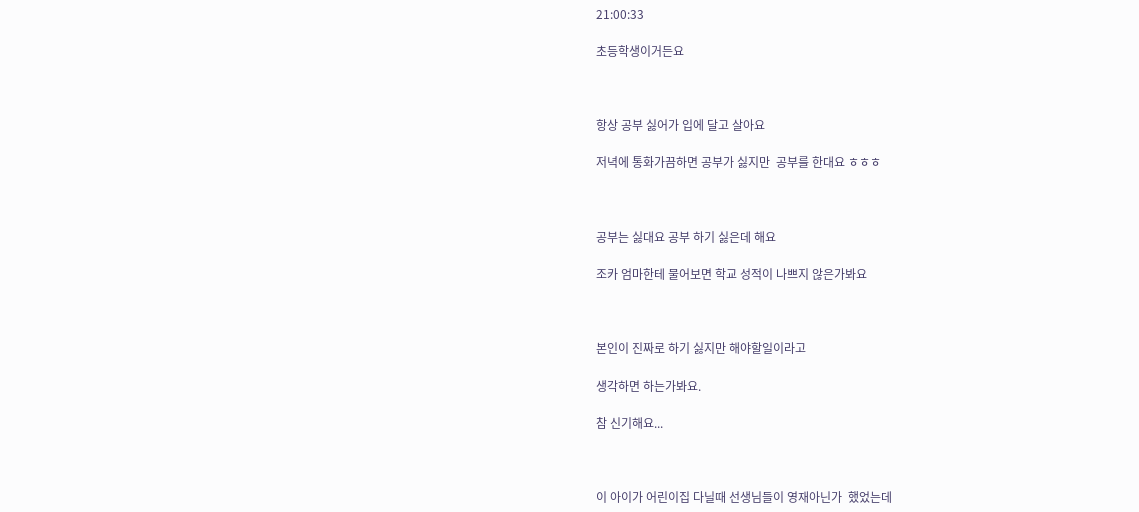21:00:33

초등학생이거든요



항상 공부 싫어가 입에 달고 살아요

저녁에 통화가끔하면 공부가 싫지만  공부를 한대요 ㅎㅎㅎ



공부는 싫대요 공부 하기 싫은데 해요

조카 엄마한테 물어보면 학교 성적이 나쁘지 않은가봐요



본인이 진짜로 하기 싫지만 해야할일이라고

생각하면 하는가봐요.

참 신기해요...



이 아이가 어린이집 다닐때 선생님들이 영재아닌가  했었는데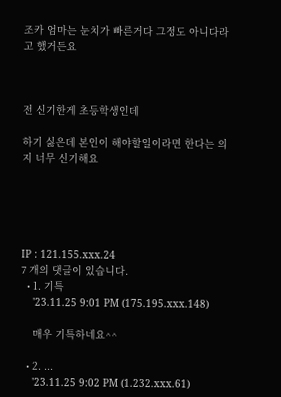조카 엄마는 눈치가 빠른거다 그정도 아니다라고 했거든요



전 신기한게 초등학생인데

하기 싫은데 본인이 해야할일이라면 한다는 의지 너무 신기해요





IP : 121.155.xxx.24
7 개의 댓글이 있습니다.
  • 1. 기특
    '23.11.25 9:01 PM (175.195.xxx.148)

    매우 기특하네요^^

  • 2. ...
    '23.11.25 9:02 PM (1.232.xxx.61)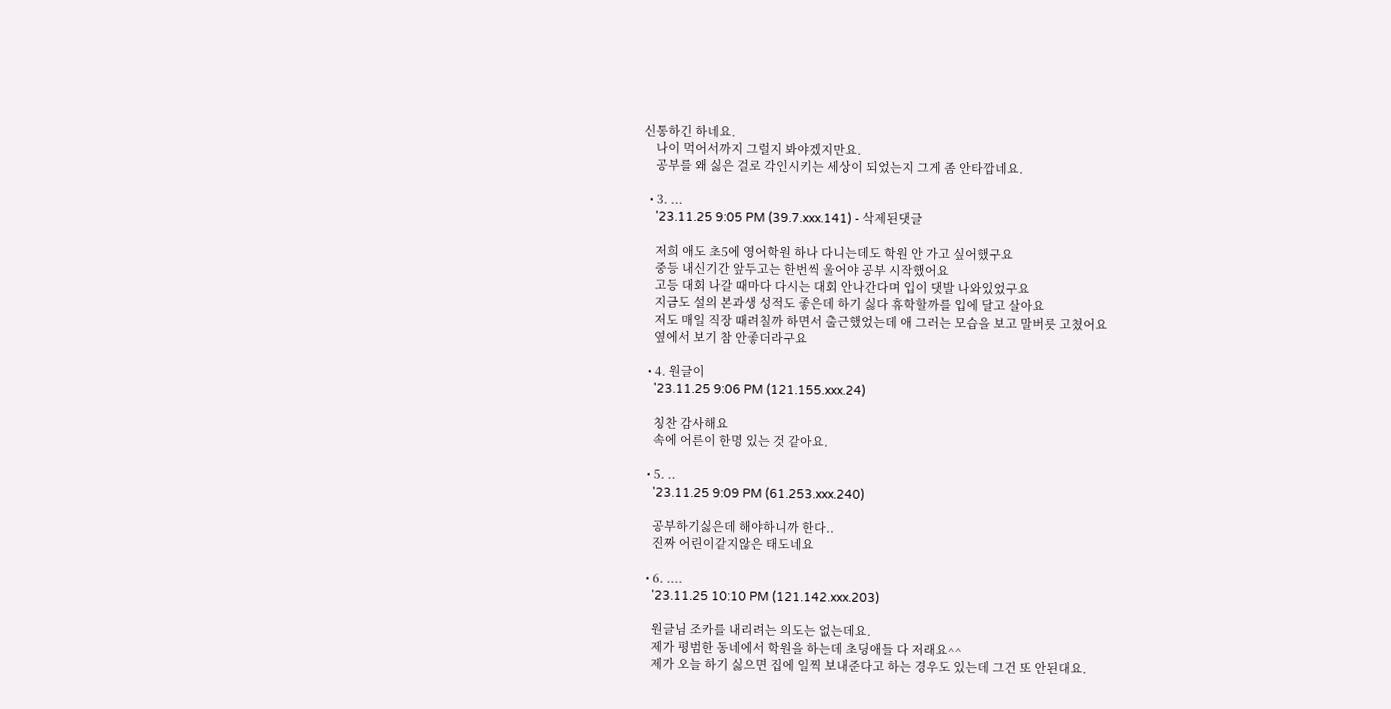신통하긴 하네요.
    나이 먹어서까지 그럴지 봐야겠지만요.
    공부를 왜 싫은 걸로 각인시키는 세상이 되었는지 그게 좀 안타깝네요.

  • 3. ...
    '23.11.25 9:05 PM (39.7.xxx.141) - 삭제된댓글

    저희 애도 초5에 영어학원 하나 다니는데도 학원 안 가고 싶어했구요
    중등 내신기간 앞두고는 한번씩 울어야 공부 시작했어요
    고등 대회 나갈 때마다 다시는 대회 안나간다며 입이 댓발 나와있었구요
    지금도 설의 본과생 성적도 좋은데 하기 싫다 휴학할까를 입에 달고 살아요
    저도 매일 직장 때려칠까 하면서 출근했었는데 애 그러는 모습을 보고 말버릇 고쳤어요
    옆에서 보기 참 안좋더라구요

  • 4. 원글이
    '23.11.25 9:06 PM (121.155.xxx.24)

    칭찬 감사해요
    속에 어른이 한명 있는 것 같아요.

  • 5. ..
    '23.11.25 9:09 PM (61.253.xxx.240)

    공부하기싫은데 해야하니까 한다..
    진짜 어린이같지않은 태도네요

  • 6. ....
    '23.11.25 10:10 PM (121.142.xxx.203)

    원글님 조카를 내리려는 의도는 없는데요.
    제가 평범한 동네에서 학원을 하는데 초딩애들 다 저래요^^
    제가 오늘 하기 싫으면 집에 일찍 보내준다고 하는 경우도 있는데 그건 또 안된대요.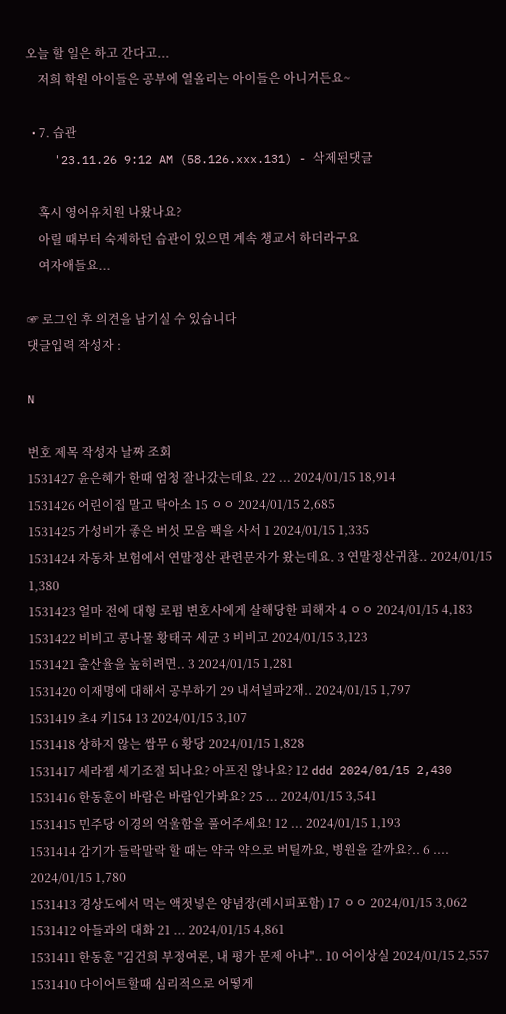오늘 할 일은 하고 간다고...
    저희 학원 아이들은 공부에 열올리는 아이들은 아니거든요~

  • 7. 습관
    '23.11.26 9:12 AM (58.126.xxx.131) - 삭제된댓글

    혹시 영어유치원 나왔나요?
    아릴 때부터 숙제하던 습관이 있으면 계속 챙교서 하더라구요
    여자애들요...

☞ 로그인 후 의견을 남기실 수 있습니다
댓글입력 작성자 :

N

번호 제목 작성자 날짜 조회
1531427 윤은혜가 한때 엄청 잘나갔는데요. 22 ... 2024/01/15 18,914
1531426 어린이집 말고 탁아소 15 ㅇㅇ 2024/01/15 2,685
1531425 가성비가 좋은 버섯 모음 팩을 사서 1 2024/01/15 1,335
1531424 자동차 보험에서 연말정산 관련문자가 왔는데요. 3 연말정산귀찮.. 2024/01/15 1,380
1531423 얼마 전에 대형 로펌 변호사에게 살해당한 피해자 4 ㅇㅇ 2024/01/15 4,183
1531422 비비고 콩나물 황태국 세균 3 비비고 2024/01/15 3,123
1531421 출산율을 높히려면.. 3 2024/01/15 1,281
1531420 이재명에 대해서 공부하기 29 내셔널파2재.. 2024/01/15 1,797
1531419 초4 키154 13 2024/01/15 3,107
1531418 상하지 않는 쌈무 6 황당 2024/01/15 1,828
1531417 세라젬 세기조절 되나요? 아프진 않나요? 12 ddd 2024/01/15 2,430
1531416 한동훈이 바람은 바람인가봐요? 25 ... 2024/01/15 3,541
1531415 민주당 이경의 억울함을 풀어주세요! 12 ... 2024/01/15 1,193
1531414 감기가 들락말락 할 때는 약국 약으로 버틸까요, 병원을 갈까요?.. 6 .... 2024/01/15 1,780
1531413 경상도에서 먹는 액젓넣은 양념장(레시피포함) 17 ㅇㅇ 2024/01/15 3,062
1531412 아들과의 대화 21 ... 2024/01/15 4,861
1531411 한동훈 "김건희 부정여론, 내 평가 문제 아냐".. 10 어이상실 2024/01/15 2,557
1531410 다이어트할때 심리적으로 어떻게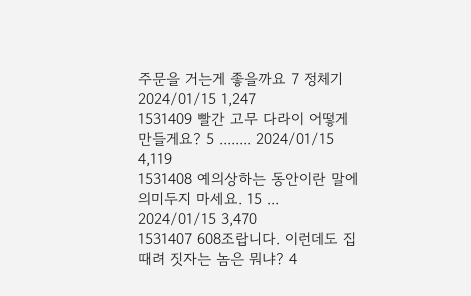주문을 거는게 좋을까요 7 정체기 2024/01/15 1,247
1531409 빨간 고무 다라이 어떻게 만들게요? 5 ........ 2024/01/15 4,119
1531408 예의상하는 동안이란 말에 의미두지 마세요. 15 ... 2024/01/15 3,470
1531407 608조랍니다. 이런데도 집 때려 짓자는 놈은 뭐냐? 4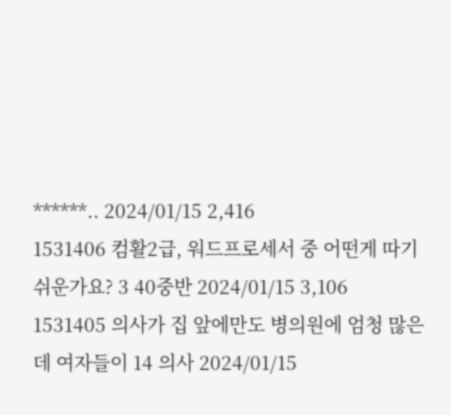******.. 2024/01/15 2,416
1531406 컴활2급, 워드프로세서 중 어떤게 따기 쉬운가요? 3 40중반 2024/01/15 3,106
1531405 의사가 집 앞에만도 병의원에 엄청 많은데 여자들이 14 의사 2024/01/15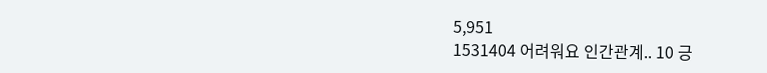5,951
1531404 어려워요 인간관계.. 10 긍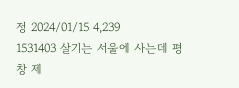정 2024/01/15 4,239
1531403 살기는 서울에 사는데 평창 제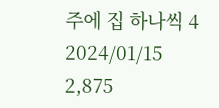주에 집 하나씩 4 2024/01/15 2,875